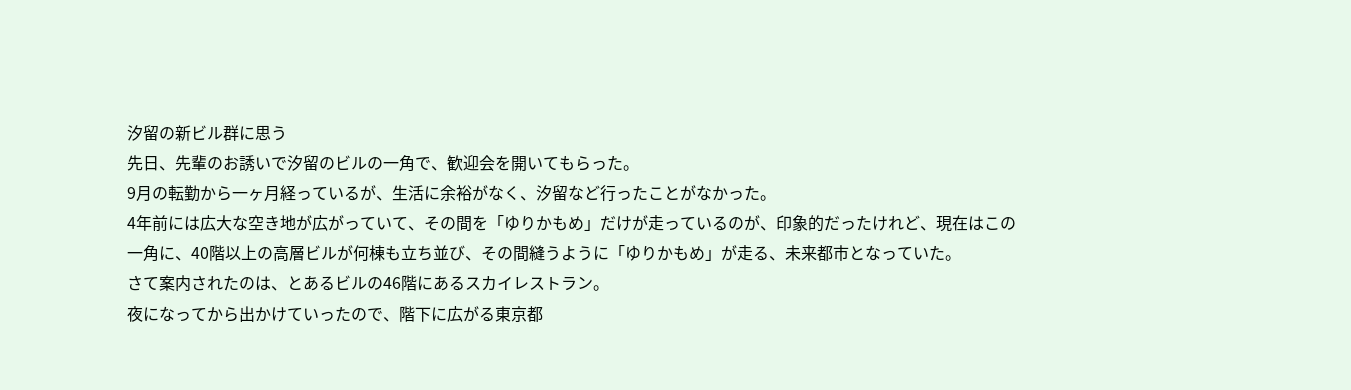汐留の新ビル群に思う
先日、先輩のお誘いで汐留のビルの一角で、歓迎会を開いてもらった。
9月の転勤から一ヶ月経っているが、生活に余裕がなく、汐留など行ったことがなかった。
4年前には広大な空き地が広がっていて、その間を「ゆりかもめ」だけが走っているのが、印象的だったけれど、現在はこの一角に、40階以上の高層ビルが何棟も立ち並び、その間縫うように「ゆりかもめ」が走る、未来都市となっていた。
さて案内されたのは、とあるビルの46階にあるスカイレストラン。
夜になってから出かけていったので、階下に広がる東京都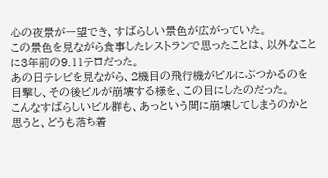心の夜景が一望でき、すばらしい景色が広がっていた。
この景色を見ながら食事したレストランで思ったことは、以外なことに3年前の9.11テロだった。
あの日テレビを見ながら、2機目の飛行機がビルにぶつかるのを目撃し、その後ビルが崩壊する様を、この目にしたのだった。
こんなすばらしいビル群も、あっという間に崩壊してしまうのかと思うと、どうも落ち着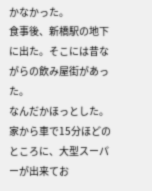かなかった。
食事後、新橋駅の地下に出た。そこには昔ながらの飲み屋街があった。
なんだかほっとした。
家から車で15分ほどのところに、大型スーパーが出来てお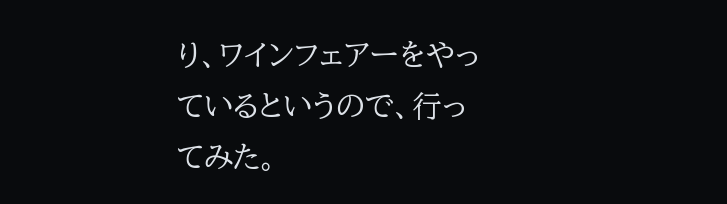り、ワインフェアーをやっているというので、行ってみた。